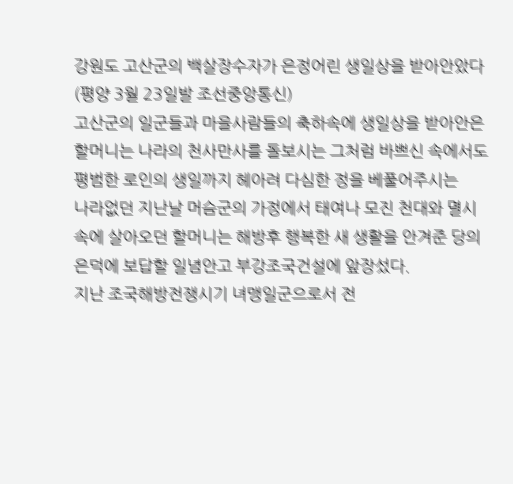강원도 고산군의 백살장수자가 은정어린 생일상을 받아안았다
(평양 3월 23일발 조선중앙통신)
고산군의 일군들과 마을사람들의 축하속에 생일상을 받아안은 할머니는 나라의 천사만사를 돌보시는 그처럼 바쁘신 속에서도 평범한 로인의 생일까지 헤아려 다심한 정을 베풀어주시는
나라없던 지난날 머슴군의 가정에서 태여나 모진 천대와 멸시속에 살아오던 할머니는 해방후 행복한 새 생활을 안겨준 당의 은덕에 보답할 일념안고 부강조국건설에 앞장섰다.
지난 조국해방전쟁시기 녀맹일군으로서 전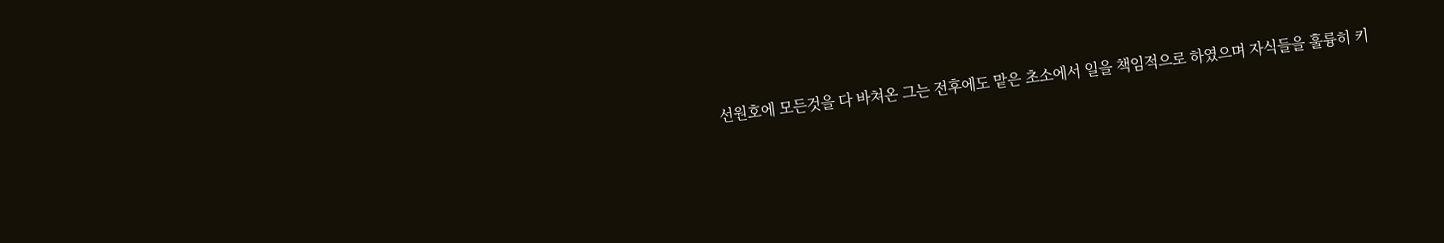선원호에 모든것을 다 바쳐온 그는 전후에도 맡은 초소에서 일을 책임적으로 하였으며 자식들을 훌륭히 키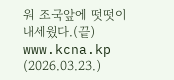워 조국앞에 떳떳이 내세웠다.(끝)
www.kcna.kp (2026.03.23.)